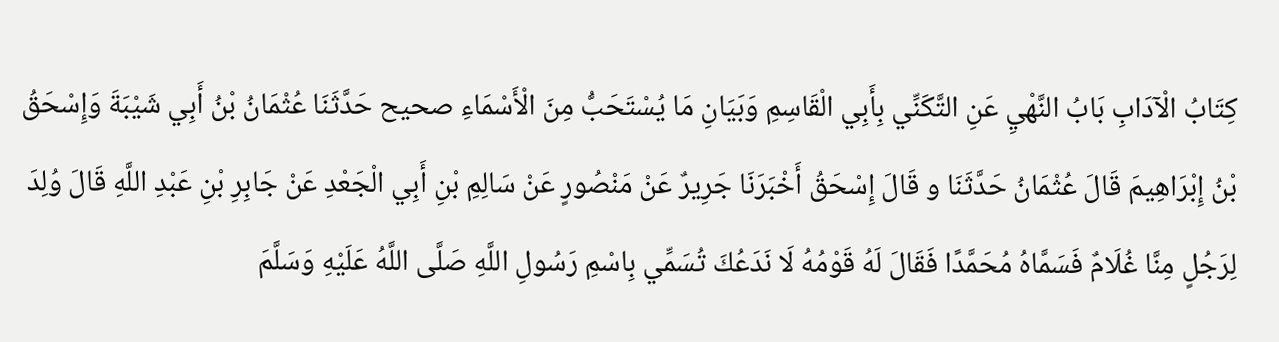كِتَابُ الْآدَابِ بَابُ النَّهْيِ عَنِ التَّكَنِّي بِأَبِي الْقَاسِمِ وَبَيَانِ مَا يُسْتَحَبُّ مِنَ الْأَسْمَاءِ صحيح حَدَّثَنَا عُثْمَانُ بْنُ أَبِي شَيْبَةَ وَإِسْحَقُ بْنُ إِبْرَاهِيمَ قَالَ عُثْمَانُ حَدَّثَنَا و قَالَ إِسْحَقُ أَخْبَرَنَا جَرِيرٌ عَنْ مَنْصُورٍ عَنْ سَالِمِ بْنِ أَبِي الْجَعْدِ عَنْ جَابِرِ بْنِ عَبْدِ اللَّهِ قَالَ وُلِدَ لِرَجُلٍ مِنَّا غُلَامٌ فَسَمَّاهُ مُحَمَّدًا فَقَالَ لَهُ قَوْمُهُ لَا نَدَعُكَ تُسَمِّي بِاسْمِ رَسُولِ اللَّهِ صَلَّى اللَّهُ عَلَيْهِ وَسَلَّمَ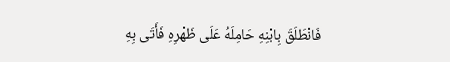فَانْطَلَقَ بِابْنِهِ حَامِلَهُ عَلَى ظَهْرِهِ فَأَتَى بِهِ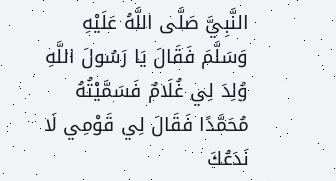النَّبِيَّ صَلَّى اللَّهُ عَلَيْهِ وَسَلَّمَ فَقَالَ يَا رَسُولَ اللَّهِ وُلِدَ لِي غُلَامٌ فَسَمَّيْتُهُ مُحَمَّدًا فَقَالَ لِي قَوْمِي لَا نَدَعُكَ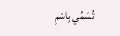تُسَمِّي بِاسْمِ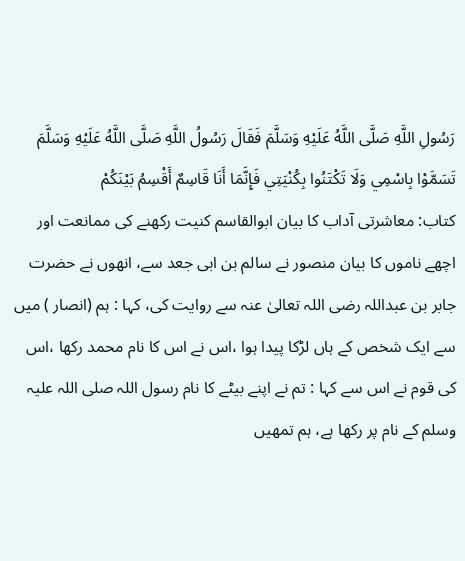رَسُولِ اللَّهِ صَلَّى اللَّهُ عَلَيْهِ وَسَلَّمَ فَقَالَ رَسُولُ اللَّهِ صَلَّى اللَّهُ عَلَيْهِ وَسَلَّمَ تَسَمَّوْا بِاسْمِي وَلَا تَكْتَنُوا بِكُنْيَتِي فَإِنَّمَا أَنَا قَاسِمٌ أَقْسِمُ بَيْنَكُمْ
کتاب: معاشرتی آداب کا بیان ابوالقاسم کنیت رکھنے کی ممانعت اور اچھے ناموں کا بیان منصور نے سالم بن ابی جعد سے، انھوں نے حضرت جابر بن عبداللہ رضی اللہ تعالیٰ عنہ سے روایت کی، کہا : ہم (انصار ) میں سے ایک شخص کے ہاں لڑکا پیدا ہوا ،اس نے اس کا نام محمد رکھا ،اس کی قوم نے اس سے کہا : تم نے اپنے بیٹے کا نام رسول اللہ صلی اللہ علیہ وسلم کے نام پر رکھا ہے، ہم تمھیں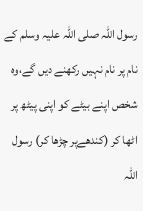رسول اللہ صلی اللہ علیہ وسلم کے نام پر نام نہیں رکھنے دیں گے،وہ شخص اپنے بیٹے کو اپنی پیٹھ پر اٹھا کر (کندھےپر چڑھا کر) رسول اللہ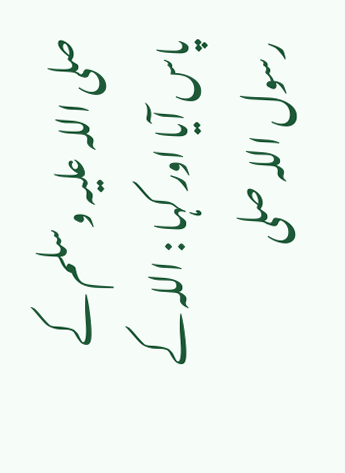صلی اللہ علیہ وسلم کے پاس آیا اور کہا : اللہ کے رسول اللہ صلی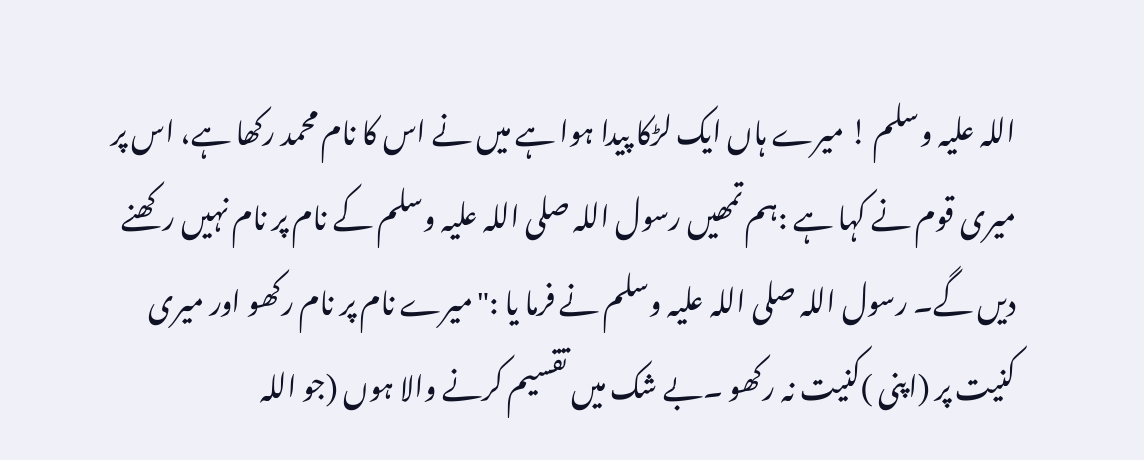اللہ علیہ وسلم ! میرے ہاں ایک لڑکا پیدا ہوا ہے میں نے اس کا نام محمد رکھا ہے، اس پر میری قوم نے کہا ہے :ہم تمھیں رسول اللہ صلی اللہ علیہ وسلم کے نام پر نام نہیں رکھنے دیں گے۔ رسول اللہ صلی اللہ علیہ وسلم نے فرما یا :"میرے نام پر نام رکھو اور میری کنیت پر (اپنی )کنیت نہ رکھو ۔بے شک میں تقسیم کرنے والا ہوں (جو اللہ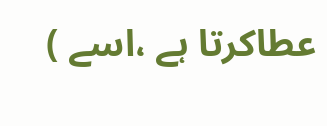عطاکرتا ہے ،اسے )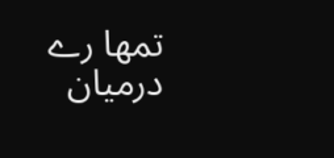تمھا رے درمیان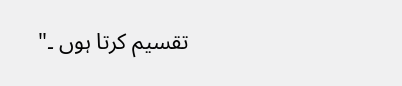تقسیم کرتا ہوں ۔"